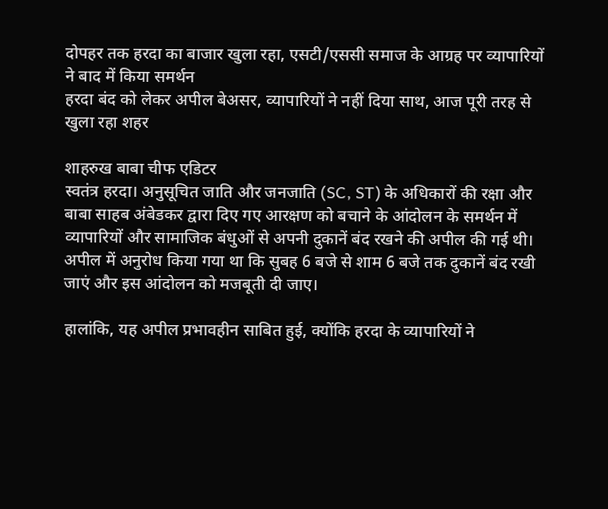दोपहर तक हरदा का बाजार खुला रहा, एसटी/एससी समाज के आग्रह पर व्यापारियों ने बाद में किया समर्थन
हरदा बंद को लेकर अपील बेअसर, व्यापारियों ने नहीं दिया साथ, आज पूरी तरह से खुला रहा शहर

शाहरुख बाबा चीफ एडिटर
स्वतंत्र हरदा। अनुसूचित जाति और जनजाति (SC, ST) के अधिकारों की रक्षा और बाबा साहब अंबेडकर द्वारा दिए गए आरक्षण को बचाने के आंदोलन के समर्थन में व्यापारियों और सामाजिक बंधुओं से अपनी दुकानें बंद रखने की अपील की गई थी। अपील में अनुरोध किया गया था कि सुबह 6 बजे से शाम 6 बजे तक दुकानें बंद रखी जाएं और इस आंदोलन को मजबूती दी जाए।

हालांकि, यह अपील प्रभावहीन साबित हुई, क्योंकि हरदा के व्यापारियों ने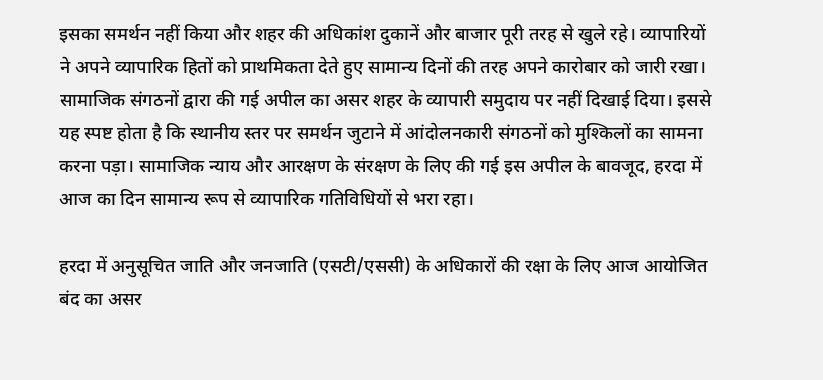इसका समर्थन नहीं किया और शहर की अधिकांश दुकानें और बाजार पूरी तरह से खुले रहे। व्यापारियों ने अपने व्यापारिक हितों को प्राथमिकता देते हुए सामान्य दिनों की तरह अपने कारोबार को जारी रखा। सामाजिक संगठनों द्वारा की गई अपील का असर शहर के व्यापारी समुदाय पर नहीं दिखाई दिया। इससे यह स्पष्ट होता है कि स्थानीय स्तर पर समर्थन जुटाने में आंदोलनकारी संगठनों को मुश्किलों का सामना करना पड़ा। सामाजिक न्याय और आरक्षण के संरक्षण के लिए की गई इस अपील के बावजूद, हरदा में आज का दिन सामान्य रूप से व्यापारिक गतिविधियों से भरा रहा।

हरदा में अनुसूचित जाति और जनजाति (एसटी/एससी) के अधिकारों की रक्षा के लिए आज आयोजित बंद का असर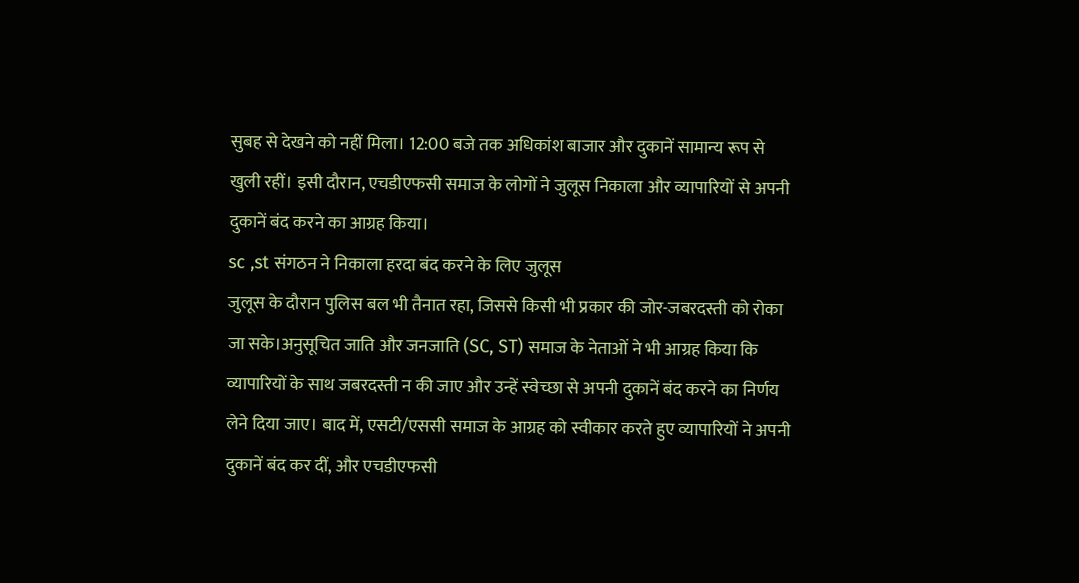सुबह से देखने को नहीं मिला। 12:00 बजे तक अधिकांश बाजार और दुकानें सामान्य रूप से खुली रहीं। इसी दौरान, एचडीएफसी समाज के लोगों ने जुलूस निकाला और व्यापारियों से अपनी दुकानें बंद करने का आग्रह किया।
sc ,st संगठन ने निकाला हरदा बंद करने के लिए जुलूस
जुलूस के दौरान पुलिस बल भी तैनात रहा, जिससे किसी भी प्रकार की जोर-जबरदस्ती को रोका जा सके।अनुसूचित जाति और जनजाति (SC, ST) समाज के नेताओं ने भी आग्रह किया कि व्यापारियों के साथ जबरदस्ती न की जाए और उन्हें स्वेच्छा से अपनी दुकानें बंद करने का निर्णय लेने दिया जाए। बाद में, एसटी/एससी समाज के आग्रह को स्वीकार करते हुए व्यापारियों ने अपनी दुकानें बंद कर दीं, और एचडीएफसी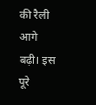की रैली आगे बढ़ी। इस पूरे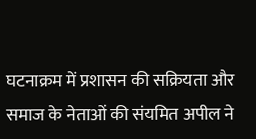घटनाक्रम में प्रशासन की सक्रियता और समाज के नेताओं की संयमित अपील ने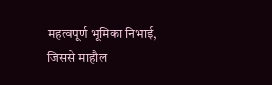महत्वपूर्ण भूमिका निभाई, जिससे माहौल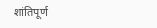शांतिपूर्ण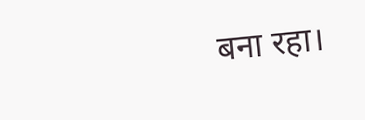बना रहा।